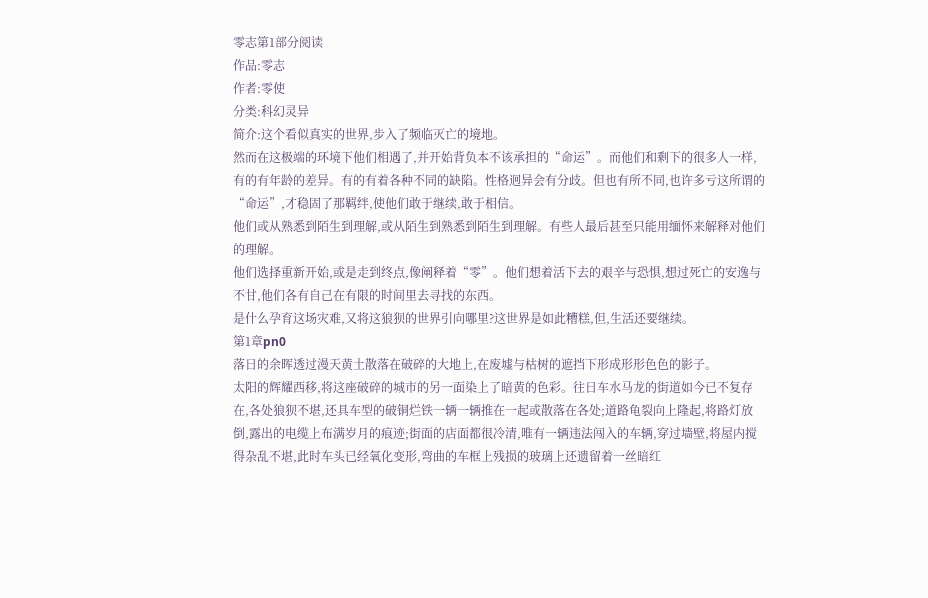零志第1部分阅读
作品:零志
作者:零使
分类:科幻灵异
简介:这个看似真实的世界,步入了频临灭亡的境地。
然而在这极端的环境下他们相遇了,并开始背负本不该承担的“命运”。而他们和剩下的很多人一样,有的有年龄的差异。有的有着各种不同的缺陷。性格迥异会有分歧。但也有所不同,也许多亏这所谓的“命运”,才稳固了那羁绊,使他们敢于继续,敢于相信。
他们或从熟悉到陌生到理解,或从陌生到熟悉到陌生到理解。有些人最后甚至只能用缅怀来解释对他们的理解。
他们选择重新开始,或是走到终点,像阐释着“零”。他们想着活下去的艰辛与恐惧,想过死亡的安逸与不甘,他们各有自己在有限的时间里去寻找的东西。
是什么孕育这场灾难,又将这狼狈的世界引向哪里?这世界是如此糟糕,但,生活还要继续。
第1章pn0
落日的余晖透过漫天黄土散落在破碎的大地上,在废墟与枯树的遮挡下形成形形色色的影子。
太阳的辉耀西移,将这座破碎的城市的另一面染上了暗黄的色彩。往日车水马龙的街道如今已不复存在,各处狼狈不堪,还具车型的破铜烂铁一辆一辆推在一起或散落在各处;道路龟裂向上隆起,将路灯放倒,露出的电缆上布满岁月的痕迹;街面的店面都很冷清,唯有一辆违法闯入的车辆,穿过墙壁,将屋内搅得杂乱不堪,此时车头已经氧化变形,弯曲的车框上残损的玻璃上还遗留着一丝暗红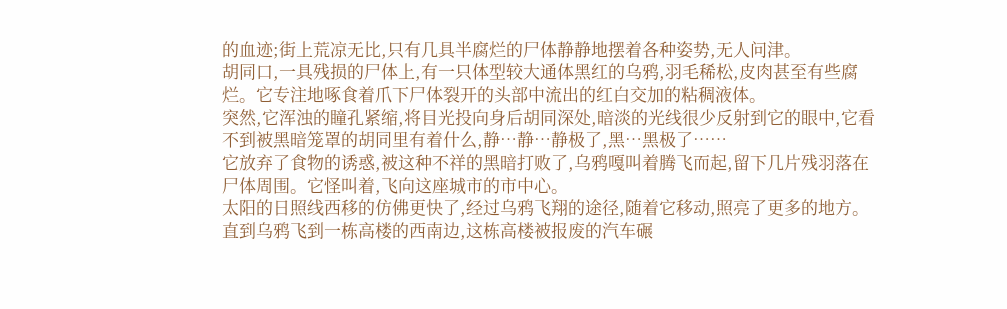的血迹;街上荒凉无比,只有几具半腐烂的尸体静静地摆着各种姿势,无人问津。
胡同口,一具残损的尸体上,有一只体型较大通体黑红的乌鸦,羽毛稀松,皮肉甚至有些腐烂。它专注地啄食着爪下尸体裂开的头部中流出的红白交加的粘稠液体。
突然,它浑浊的瞳孔紧缩,将目光投向身后胡同深处,暗淡的光线很少反射到它的眼中,它看不到被黑暗笼罩的胡同里有着什么,静…静…静极了,黑…黑极了……
它放弃了食物的诱惑,被这种不祥的黑暗打败了,乌鸦嘎叫着腾飞而起,留下几片残羽落在尸体周围。它怪叫着,飞向这座城市的市中心。
太阳的日照线西移的仿佛更快了,经过乌鸦飞翔的途径,随着它移动,照亮了更多的地方。直到乌鸦飞到一栋高楼的西南边,这栋高楼被报废的汽车碾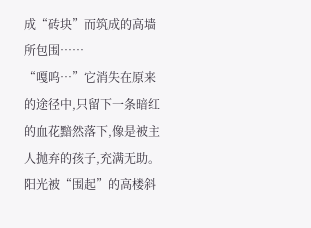成“砖块”而筑成的高墙所包围……
“嘎呜…”它消失在原来的途径中,只留下一条暗红的血花黯然落下,像是被主人抛弃的孩子,充满无助。阳光被“围起”的高楼斜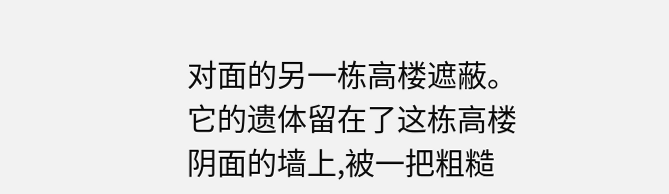对面的另一栋高楼遮蔽。它的遗体留在了这栋高楼阴面的墙上,被一把粗糙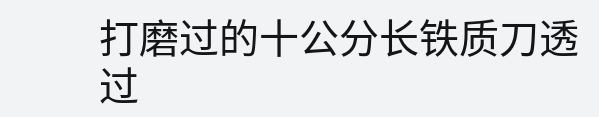打磨过的十公分长铁质刀透过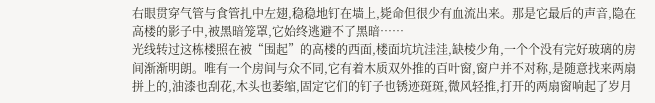右眼贯穿气管与食管扎中左翅,稳稳地钉在墙上,毙命但很少有血流出来。那是它最后的声音,隐在高楼的影子中,被黑暗笼罩,它始终逃避不了黑暗……
光线转过这栋楼照在被“围起”的高楼的西面,楼面坑坑洼洼,缺棱少角,一个个没有完好玻璃的房间渐渐明朗。唯有一个房间与众不同,它有着木质双外推的百叶窗,窗户并不对称,是随意找来两扇拼上的,油漆也刮花,木头也萎缩,固定它们的钉子也锈迹斑斑,微风轻推,打开的两扇窗响起了岁月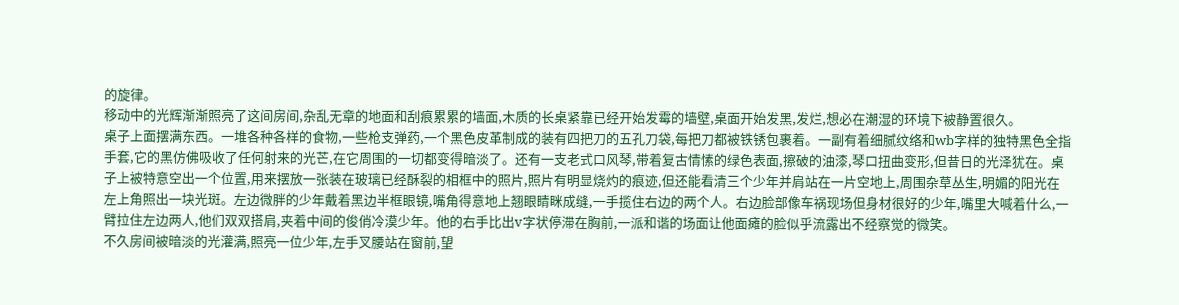的旋律。
移动中的光辉渐渐照亮了这间房间,杂乱无章的地面和刮痕累累的墙面,木质的长桌紧靠已经开始发霉的墙壁,桌面开始发黑,发烂,想必在潮湿的环境下被静置很久。
桌子上面摆满东西。一堆各种各样的食物,一些枪支弹药,一个黑色皮革制成的装有四把刀的五孔刀袋,每把刀都被铁锈包裹着。一副有着细腻纹络和wb字样的独特黑色全指手套,它的黑仿佛吸收了任何射来的光芒,在它周围的一切都变得暗淡了。还有一支老式口风琴,带着复古情愫的绿色表面,擦破的油漆,琴口扭曲变形,但昔日的光泽犹在。桌子上被特意空出一个位置,用来摆放一张装在玻璃已经酥裂的相框中的照片,照片有明显烧灼的痕迹,但还能看清三个少年并肩站在一片空地上,周围杂草丛生,明媚的阳光在左上角照出一块光斑。左边微胖的少年戴着黑边半框眼镜,嘴角得意地上翘眼睛眯成缝,一手揽住右边的两个人。右边脸部像车祸现场但身材很好的少年,嘴里大喊着什么,一臂拉住左边两人,他们双双搭肩,夹着中间的俊俏冷漠少年。他的右手比出v字状停滞在胸前,一派和谐的场面让他面瘫的脸似乎流露出不经察觉的微笑。
不久房间被暗淡的光灌满,照亮一位少年,左手叉腰站在窗前,望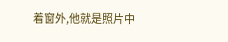着窗外,他就是照片中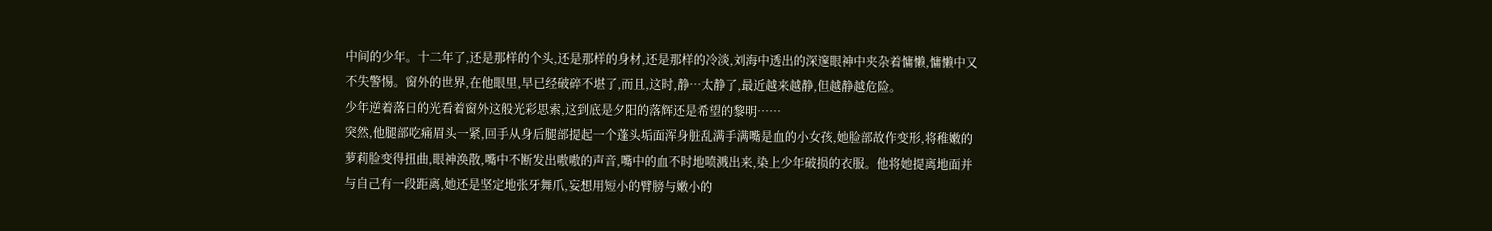中间的少年。十二年了,还是那样的个头,还是那样的身材,还是那样的冷淡,刘海中透出的深邃眼神中夹杂着慵懒,慵懒中又不失警惕。窗外的世界,在他眼里,早已经破碎不堪了,而且,这时,静…太静了,最近越来越静,但越静越危险。
少年逆着落日的光看着窗外这般光彩思索,这到底是夕阳的落辉还是希望的黎明……
突然,他腿部吃痛眉头一紧,回手从身后腿部提起一个蓬头垢面浑身脏乱满手满嘴是血的小女孩,她脸部故作变形,将稚嫩的萝莉脸变得扭曲,眼神涣散,嘴中不断发出嗷嗷的声音,嘴中的血不时地喷溅出来,染上少年破损的衣服。他将她提离地面并与自己有一段距离,她还是坚定地张牙舞爪,妄想用短小的臂膀与嫩小的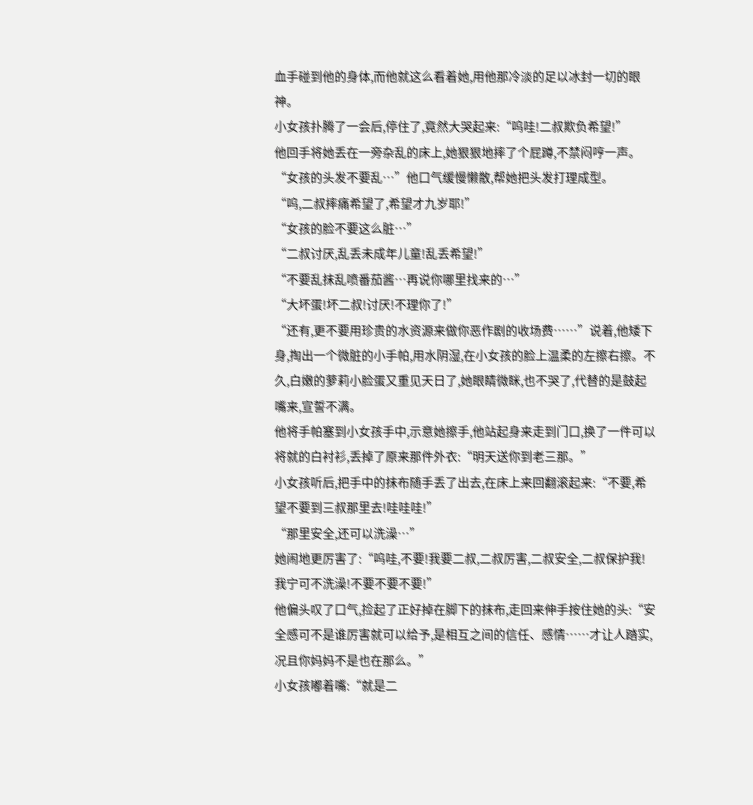血手碰到他的身体,而他就这么看着她,用他那冷淡的足以冰封一切的眼神。
小女孩扑腾了一会后,停住了,竟然大哭起来:“呜哇!二叔欺负希望!”
他回手将她丢在一旁杂乱的床上,她狠狠地摔了个屁蹲,不禁闷哼一声。
“女孩的头发不要乱…”他口气缓慢懒散,帮她把头发打理成型。
“呜,二叔摔痛希望了,希望才九岁耶!”
“女孩的脸不要这么脏…”
“二叔讨厌,乱丢未成年儿童!乱丢希望!”
“不要乱抹乱喷番茄酱…再说你哪里找来的…”
“大坏蛋!坏二叔!讨厌!不理你了!”
“还有,更不要用珍贵的水资源来做你恶作剧的收场费……”说着,他矮下身,掏出一个微脏的小手帕,用水阴湿,在小女孩的脸上温柔的左擦右擦。不久,白嫩的萝莉小脸蛋又重见天日了,她眼睛微眯,也不哭了,代替的是鼓起嘴来,宣誓不满。
他将手帕塞到小女孩手中,示意她擦手,他站起身来走到门口,换了一件可以将就的白衬衫,丢掉了原来那件外衣:“明天送你到老三那。”
小女孩听后,把手中的抹布随手丢了出去,在床上来回翻滚起来:“不要,希望不要到三叔那里去!哇哇哇!”
“那里安全,还可以洗澡…”
她闹地更厉害了:“呜哇,不要!我要二叔,二叔厉害,二叔安全,二叔保护我!我宁可不洗澡!不要不要不要!”
他偏头叹了口气,捡起了正好掉在脚下的抹布,走回来伸手按住她的头:“安全感可不是谁厉害就可以给予,是相互之间的信任、感情……才让人踏实,况且你妈妈不是也在那么。”
小女孩嘟着嘴:“就是二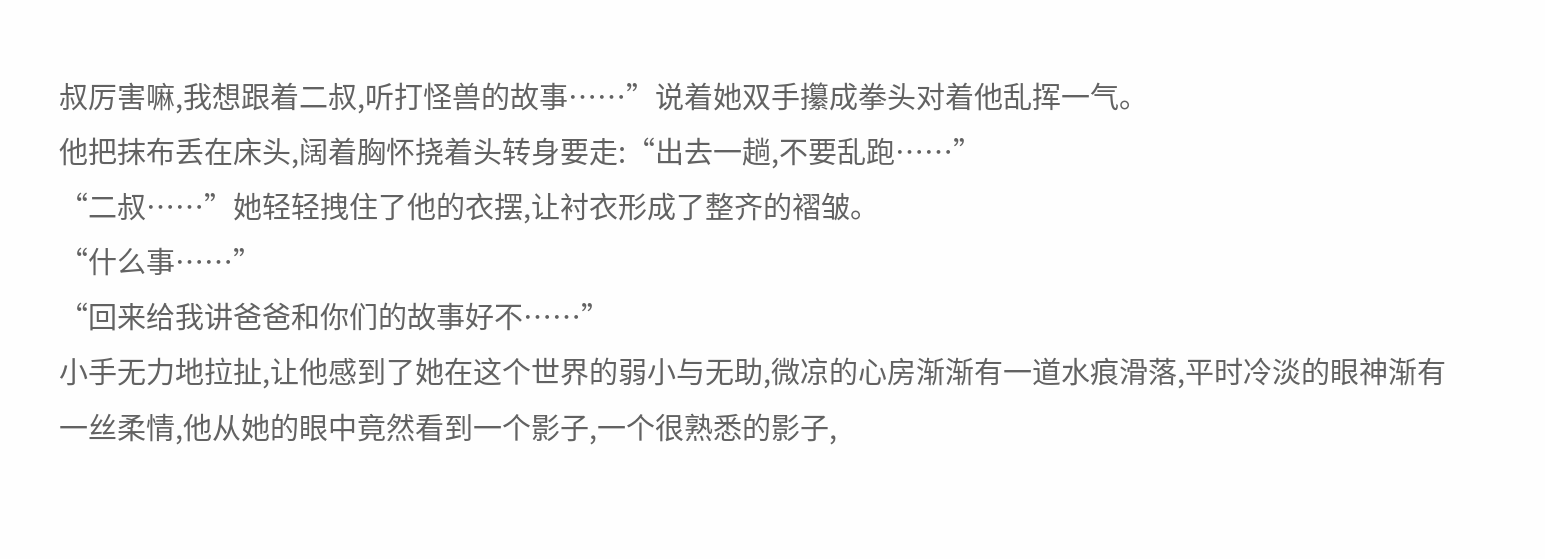叔厉害嘛,我想跟着二叔,听打怪兽的故事……”说着她双手攥成拳头对着他乱挥一气。
他把抹布丢在床头,阔着胸怀挠着头转身要走:“出去一趟,不要乱跑……”
“二叔……”她轻轻拽住了他的衣摆,让衬衣形成了整齐的褶皱。
“什么事……”
“回来给我讲爸爸和你们的故事好不……”
小手无力地拉扯,让他感到了她在这个世界的弱小与无助,微凉的心房渐渐有一道水痕滑落,平时冷淡的眼神渐有一丝柔情,他从她的眼中竟然看到一个影子,一个很熟悉的影子,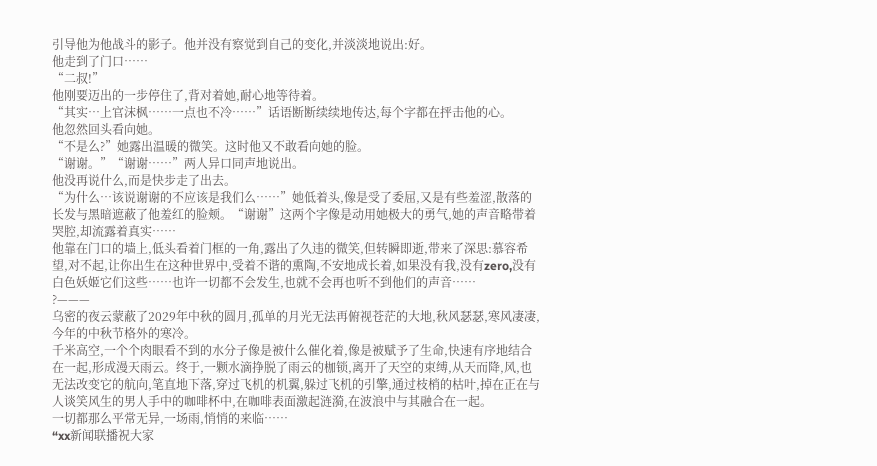引导他为他战斗的影子。他并没有察觉到自己的变化,并淡淡地说出:好。
他走到了门口……
“二叔!”
他刚要迈出的一步停住了,背对着她,耐心地等待着。
“其实…上官沫枫……一点也不冷……”话语断断续续地传达,每个字都在抨击他的心。
他忽然回头看向她。
“不是么?”她露出温暖的微笑。这时他又不敢看向她的脸。
“谢谢。”“谢谢……”两人异口同声地说出。
他没再说什么,而是快步走了出去。
“为什么…该说谢谢的不应该是我们么……”她低着头,像是受了委屈,又是有些羞涩,散落的长发与黑暗遮蔽了他羞红的脸颊。“谢谢”这两个字像是动用她极大的勇气,她的声音略带着哭腔,却流露着真实……
他靠在门口的墙上,低头看着门框的一角,露出了久违的微笑,但转瞬即逝,带来了深思:慕容希望,对不起,让你出生在这种世界中,受着不谐的熏陶,不安地成长着,如果没有我,没有zero,没有白色妖姬它们这些……也许一切都不会发生,也就不会再也听不到他们的声音……
?———
乌密的夜云蒙蔽了2029年中秋的圆月,孤单的月光无法再俯视苍茫的大地,秋风瑟瑟,寒风凄凄,今年的中秋节格外的寒冷。
千米高空,一个个肉眼看不到的水分子像是被什么催化着,像是被赋予了生命,快速有序地结合在一起,形成漫天雨云。终于,一颗水滴挣脱了雨云的枷锁,离开了天空的束缚,从天而降,风,也无法改变它的航向,笔直地下落,穿过飞机的机翼,躲过飞机的引擎,通过枝梢的枯叶,掉在正在与人谈笑风生的男人手中的咖啡杯中,在咖啡表面激起涟漪,在波浪中与其融合在一起。
一切都那么平常无异,一场雨,悄悄的来临……
“xx新闻联播祝大家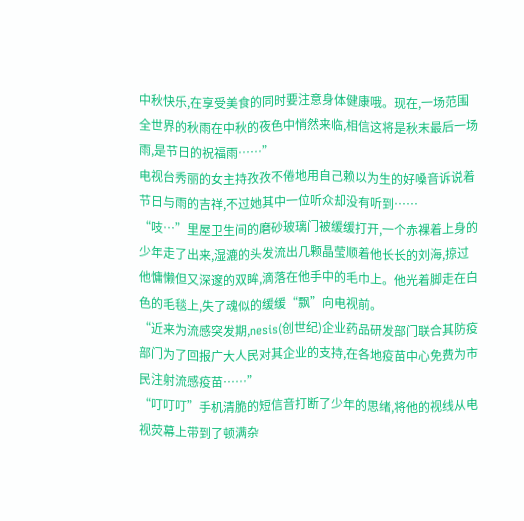中秋快乐,在享受美食的同时要注意身体健康哦。现在,一场范围全世界的秋雨在中秋的夜色中悄然来临,相信这将是秋末最后一场雨,是节日的祝福雨……”
电视台秀丽的女主持孜孜不倦地用自己赖以为生的好嗓音诉说着节日与雨的吉祥,不过她其中一位听众却没有听到……
“吱…”里屋卫生间的磨砂玻璃门被缓缓打开,一个赤裸着上身的少年走了出来,湿漉的头发流出几颗晶莹顺着他长长的刘海,掠过他慵懒但又深邃的双眸,滴落在他手中的毛巾上。他光着脚走在白色的毛毯上,失了魂似的缓缓“飘”向电视前。
“近来为流感突发期,nesis(创世纪)企业药品研发部门联合其防疫部门为了回报广大人民对其企业的支持,在各地疫苗中心免费为市民注射流感疫苗……”
“叮叮叮”手机清脆的短信音打断了少年的思绪,将他的视线从电视荧幕上带到了顿满杂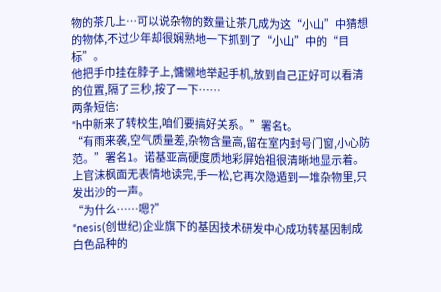物的茶几上…可以说杂物的数量让茶几成为这“小山”中猜想的物体,不过少年却很娴熟地一下抓到了“小山”中的“目标”。
他把手巾挂在脖子上,慵懒地举起手机,放到自己正好可以看清的位置,隔了三秒,按了一下……
两条短信:
“h中新来了转校生,咱们要搞好关系。”署名t。
“有雨来袭,空气质量差,杂物含量高,留在室内封号门窗,小心防范。”署名1。诺基亚高硬度质地彩屏始祖很清晰地显示着。
上官沫枫面无表情地读完,手一松,它再次隐遁到一堆杂物里,只发出沙的一声。
“为什么……嗯?”
“nesis(创世纪)企业旗下的基因技术研发中心成功转基因制成白色品种的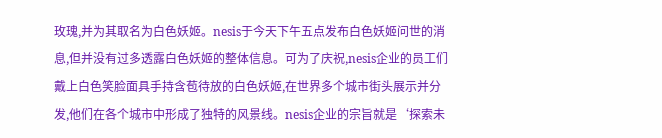玫瑰,并为其取名为白色妖姬。nesis于今天下午五点发布白色妖姬问世的消息,但并没有过多透露白色妖姬的整体信息。可为了庆祝,nesis企业的员工们戴上白色笑脸面具手持含苞待放的白色妖姬,在世界多个城市街头展示并分发,他们在各个城市中形成了独特的风景线。nesis企业的宗旨就是‘探索未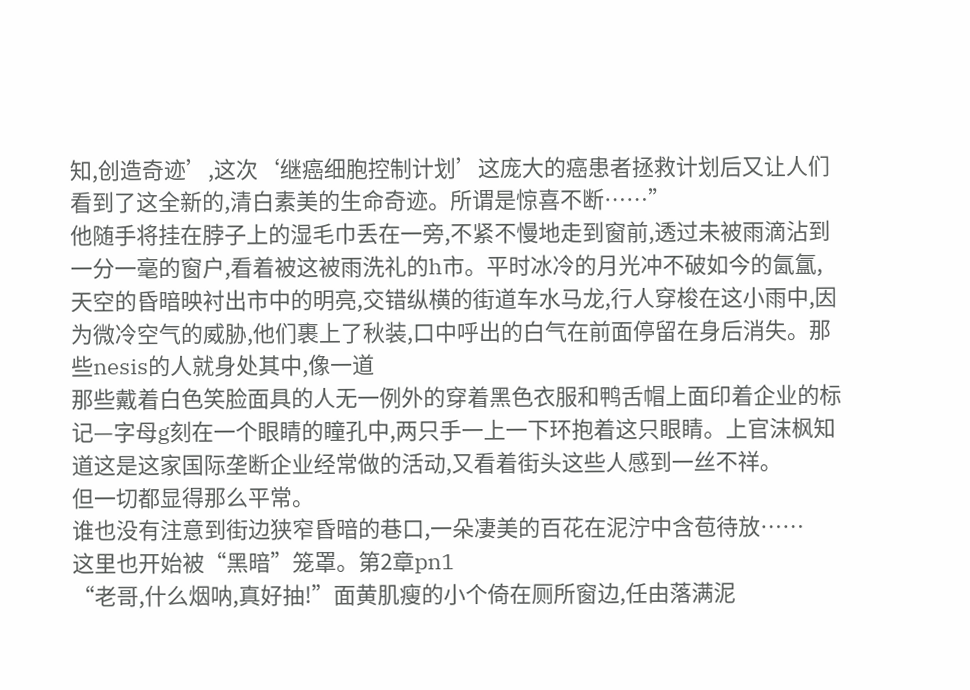知,创造奇迹’,这次‘继癌细胞控制计划’这庞大的癌患者拯救计划后又让人们看到了这全新的,清白素美的生命奇迹。所谓是惊喜不断……”
他随手将挂在脖子上的湿毛巾丢在一旁,不紧不慢地走到窗前,透过未被雨滴沾到一分一毫的窗户,看着被这被雨洗礼的h市。平时冰冷的月光冲不破如今的氤氲,天空的昏暗映衬出市中的明亮,交错纵横的街道车水马龙,行人穿梭在这小雨中,因为微冷空气的威胁,他们裹上了秋装,口中呼出的白气在前面停留在身后消失。那些nesis的人就身处其中,像一道
那些戴着白色笑脸面具的人无一例外的穿着黑色衣服和鸭舌帽上面印着企业的标记—字母g刻在一个眼睛的瞳孔中,两只手一上一下环抱着这只眼睛。上官沫枫知道这是这家国际垄断企业经常做的活动,又看着街头这些人感到一丝不祥。
但一切都显得那么平常。
谁也没有注意到街边狭窄昏暗的巷口,一朵凄美的百花在泥泞中含苞待放……
这里也开始被“黑暗”笼罩。第2章pn1
“老哥,什么烟呐,真好抽!”面黄肌瘦的小个倚在厕所窗边,任由落满泥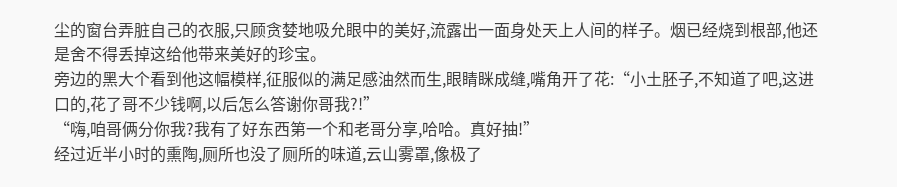尘的窗台弄脏自己的衣服,只顾贪婪地吸允眼中的美好,流露出一面身处天上人间的样子。烟已经烧到根部,他还是舍不得丢掉这给他带来美好的珍宝。
旁边的黑大个看到他这幅模样,征服似的满足感油然而生,眼睛眯成缝,嘴角开了花:“小土胚子,不知道了吧,这进口的,花了哥不少钱啊,以后怎么答谢你哥我?!”
“嗨,咱哥俩分你我?我有了好东西第一个和老哥分享,哈哈。真好抽!”
经过近半小时的熏陶,厕所也没了厕所的味道,云山雾罩,像极了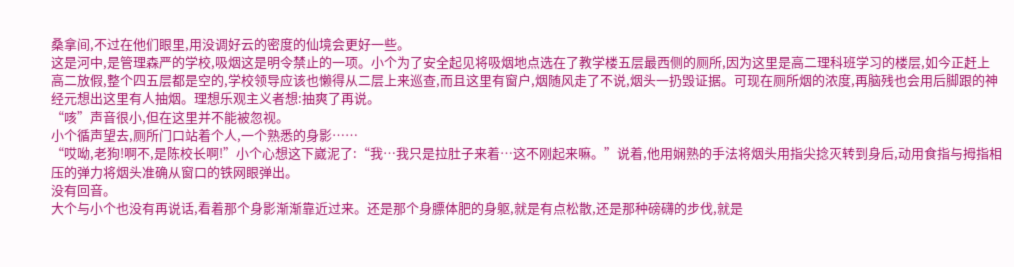桑拿间,不过在他们眼里,用没调好云的密度的仙境会更好一些。
这是河中,是管理森严的学校,吸烟这是明令禁止的一项。小个为了安全起见将吸烟地点选在了教学楼五层最西侧的厕所,因为这里是高二理科班学习的楼层,如今正赶上高二放假,整个四五层都是空的,学校领导应该也懒得从二层上来巡查,而且这里有窗户,烟随风走了不说,烟头一扔毁证据。可现在厕所烟的浓度,再脑残也会用后脚跟的神经元想出这里有人抽烟。理想乐观主义者想:抽爽了再说。
“咳”声音很小,但在这里并不能被忽视。
小个循声望去,厕所门口站着个人,一个熟悉的身影……
“哎呦,老狗!啊不,是陈校长啊!”小个心想这下崴泥了:“我…我只是拉肚子来着…这不刚起来嘛。”说着,他用娴熟的手法将烟头用指尖捻灭转到身后,动用食指与拇指相压的弹力将烟头准确从窗口的铁网眼弹出。
没有回音。
大个与小个也没有再说话,看着那个身影渐渐靠近过来。还是那个身膘体肥的身躯,就是有点松散,还是那种磅礴的步伐,就是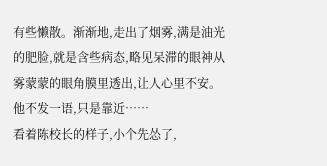有些懒散。渐渐地,走出了烟雾,满是油光的肥脸,就是含些病态,略见呆滞的眼神从雾蒙蒙的眼角膜里透出,让人心里不安。他不发一语,只是靠近……
看着陈校长的样子,小个先怂了,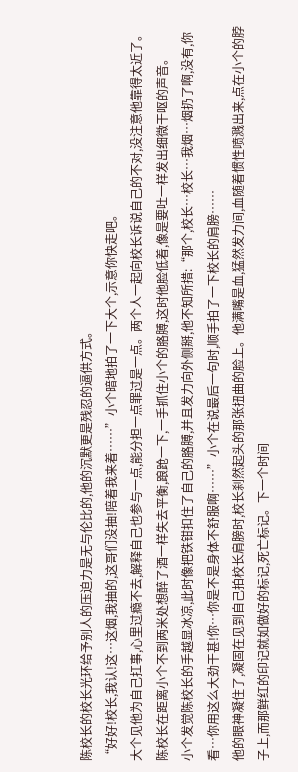陈校长的校长光环给予别人的压迫力是无与伦比的,他的沉默更是残忍的逼供方式。
“好好!校长,我认!这…这烟,我抽的,这哥们没抽!陪着我来着……”小个暗地拍了一下大个,示意你快走吧。
大个见他为自己扛事,心里过瘾不去,解释自己也参与一点,能分担一点罪过是一点。两个人一起向校长诉说自己的不对,没注意他靠得太近了。
陈校长在距离小个不到两米处想醉了酒一样失去平衡,踉跄一下,一手抓住小个的胳膊,这时他脸低着,像是要吐一样发出细微干呕的声音。
小个发觉陈校长的手越显冰凉,此时像把铁钳扣住了自己的胳膊,并且发力向外侧掰,他不知所措:“那个,校长…校长…我烟…烟扔了啊,没有,你看…你用这么大劲干甚!你…你是不是身体不舒服啊……”小个在说最后一句时,顺手拍了一下校长的肩膀……
他的眼神凝住了,凝固在见到自己拍校长肩膀时,校长刹然起头的那张扭曲的脸上。他满嘴是血,猛然发力间,血随着惯性喷溅出来,点在小个的脖子上,而那鲜红的印记就如做好的标记,死亡标记。下一个时间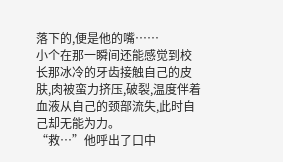落下的,便是他的嘴……
小个在那一瞬间还能感觉到校长那冰冷的牙齿接触自己的皮肤,肉被蛮力挤压,破裂,温度伴着血液从自己的颈部流失,此时自己却无能为力。
“救…”他呼出了口中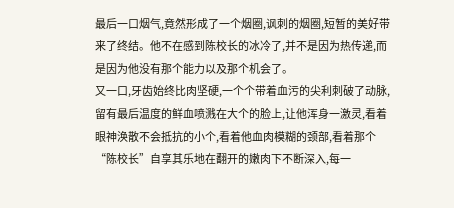最后一口烟气,竟然形成了一个烟圈,讽刺的烟圈,短暂的美好带来了终结。他不在感到陈校长的冰冷了,并不是因为热传递,而是因为他没有那个能力以及那个机会了。
又一口,牙齿始终比肉坚硬,一个个带着血污的尖利刺破了动脉,留有最后温度的鲜血喷溅在大个的脸上,让他浑身一激灵,看着眼神涣散不会抵抗的小个,看着他血肉模糊的颈部,看着那个“陈校长”自享其乐地在翻开的嫩肉下不断深入,每一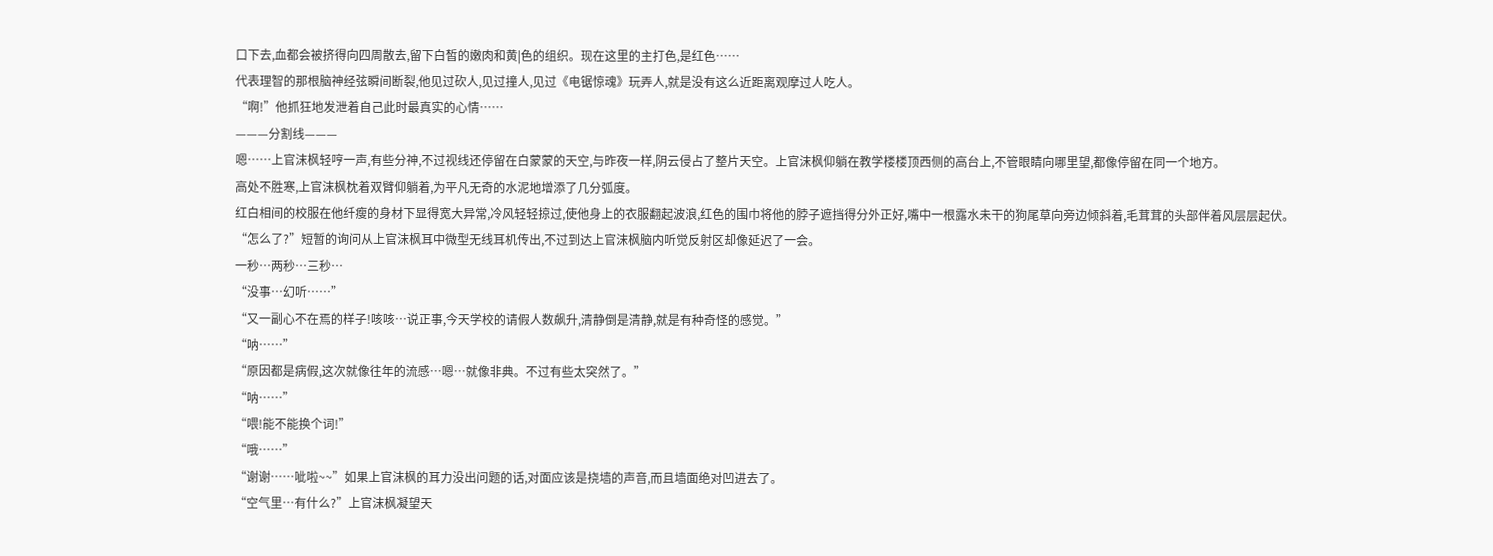口下去,血都会被挤得向四周散去,留下白皙的嫩肉和黄|色的组织。现在这里的主打色,是红色……
代表理智的那根脑神经弦瞬间断裂,他见过砍人,见过撞人,见过《电锯惊魂》玩弄人,就是没有这么近距离观摩过人吃人。
“啊!”他抓狂地发泄着自己此时最真实的心情……
———分割线———
嗯……上官沫枫轻哼一声,有些分神,不过视线还停留在白蒙蒙的天空,与昨夜一样,阴云侵占了整片天空。上官沫枫仰躺在教学楼楼顶西侧的高台上,不管眼睛向哪里望,都像停留在同一个地方。
高处不胜寒,上官沫枫枕着双臂仰躺着,为平凡无奇的水泥地增添了几分弧度。
红白相间的校服在他纤瘦的身材下显得宽大异常,冷风轻轻掠过,使他身上的衣服翻起波浪,红色的围巾将他的脖子遮挡得分外正好,嘴中一根露水未干的狗尾草向旁边倾斜着,毛茸茸的头部伴着风层层起伏。
“怎么了?”短暂的询问从上官沫枫耳中微型无线耳机传出,不过到达上官沫枫脑内听觉反射区却像延迟了一会。
一秒…两秒…三秒…
“没事…幻听……”
“又一副心不在焉的样子!咳咳…说正事,今天学校的请假人数飙升,清静倒是清静,就是有种奇怪的感觉。”
“呐……”
“原因都是病假,这次就像往年的流感…嗯…就像非典。不过有些太突然了。”
“呐……”
“喂!能不能换个词!”
“哦……”
“谢谢……呲啦~~”如果上官沫枫的耳力没出问题的话,对面应该是挠墙的声音,而且墙面绝对凹进去了。
“空气里…有什么?”上官沫枫凝望天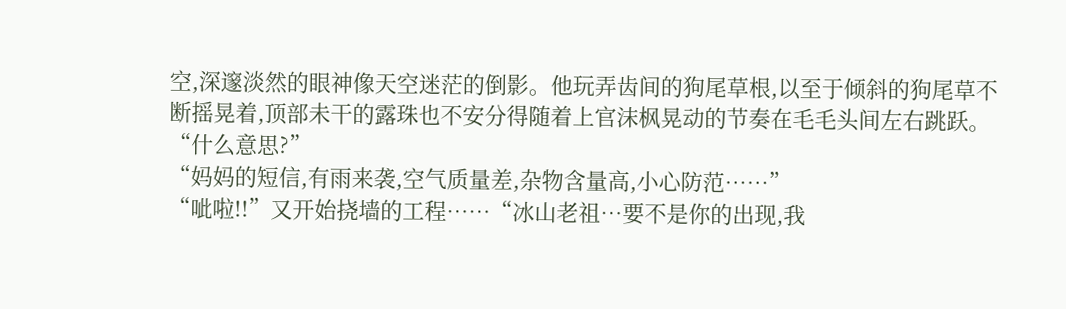空,深邃淡然的眼神像天空迷茫的倒影。他玩弄齿间的狗尾草根,以至于倾斜的狗尾草不断摇晃着,顶部未干的露珠也不安分得随着上官沫枫晃动的节奏在毛毛头间左右跳跃。
“什么意思?”
“妈妈的短信,有雨来袭,空气质量差,杂物含量高,小心防范……”
“呲啦!!”又开始挠墙的工程……“冰山老祖…要不是你的出现,我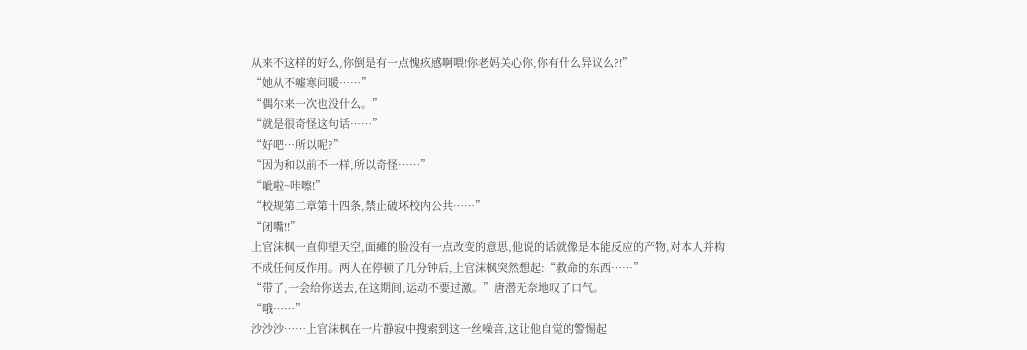从来不这样的好么,你倒是有一点愧疚感啊喂!你老妈关心你,你有什么异议么?!”
“她从不嘘寒问暖……”
“偶尔来一次也没什么。”
“就是很奇怪这句话……”
“好吧…所以呢?”
“因为和以前不一样,所以奇怪……”
“呲啦~咔嚓!”
“校规第二章第十四条,禁止破坏校内公共……”
“闭嘴!!”
上官沫枫一直仰望天空,面瘫的脸没有一点改变的意思,他说的话就像是本能反应的产物,对本人并构不成任何反作用。两人在停顿了几分钟后,上官沫枫突然想起:“救命的东西……”
“带了,一会给你送去,在这期间,运动不要过激。”唐潜无奈地叹了口气。
“哦……”
沙沙沙……上官沫枫在一片静寂中搜索到这一丝噪音,这让他自觉的警惕起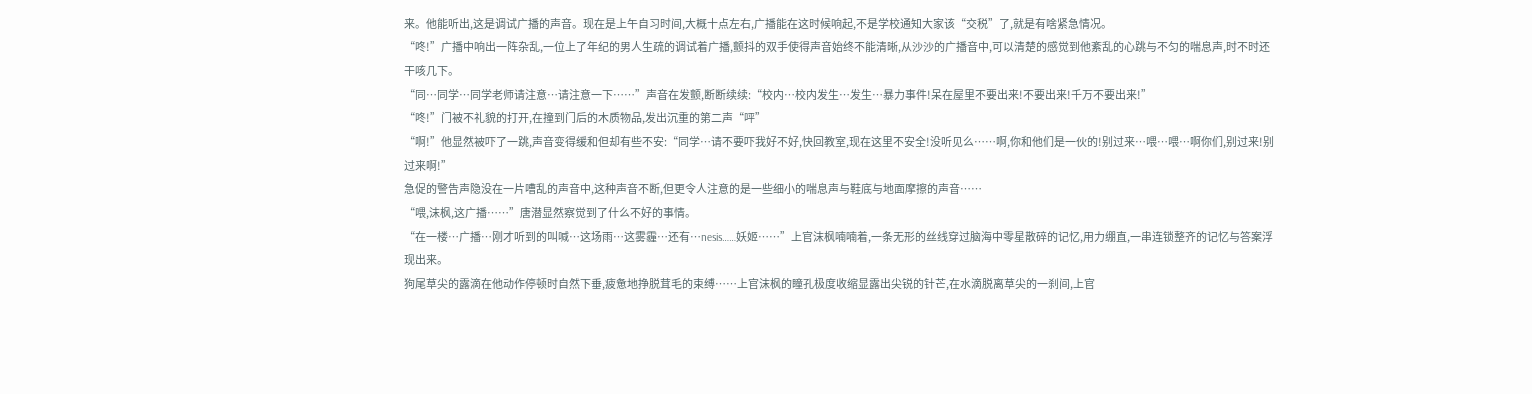来。他能听出,这是调试广播的声音。现在是上午自习时间,大概十点左右,广播能在这时候响起,不是学校通知大家该“交税”了,就是有啥紧急情况。
“咚!”广播中响出一阵杂乱,一位上了年纪的男人生疏的调试着广播,颤抖的双手使得声音始终不能清晰,从沙沙的广播音中,可以清楚的感觉到他紊乱的心跳与不匀的喘息声,时不时还干咳几下。
“同…同学…同学老师请注意…请注意一下……”声音在发颤,断断续续:“校内…校内发生…发生…暴力事件!呆在屋里不要出来!不要出来!千万不要出来!”
“咚!”门被不礼貌的打开,在撞到门后的木质物品,发出沉重的第二声“呯”
“啊!”他显然被吓了一跳,声音变得缓和但却有些不安:“同学…请不要吓我好不好,快回教室,现在这里不安全!没听见么……啊,你和他们是一伙的!别过来…喂…喂…啊你们,别过来!别过来啊!”
急促的警告声隐没在一片嘈乱的声音中,这种声音不断,但更令人注意的是一些细小的喘息声与鞋底与地面摩擦的声音……
“喂,沫枫,这广播……”唐潜显然察觉到了什么不好的事情。
“在一楼…广播…刚才听到的叫喊…这场雨…这雾霾…还有…nesis……妖姬……”上官沫枫喃喃着,一条无形的丝线穿过脑海中零星散碎的记忆,用力绷直,一串连锁整齐的记忆与答案浮现出来。
狗尾草尖的露滴在他动作停顿时自然下垂,疲惫地挣脱茸毛的束缚……上官沫枫的瞳孔极度收缩显露出尖锐的针芒,在水滴脱离草尖的一刹间,上官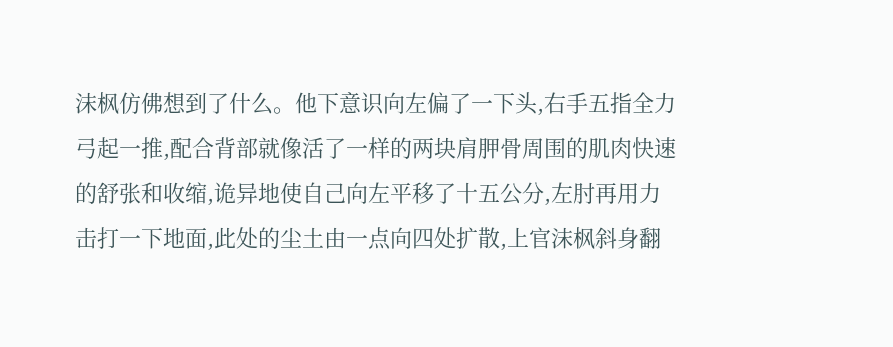沫枫仿佛想到了什么。他下意识向左偏了一下头,右手五指全力弓起一推,配合背部就像活了一样的两块肩胛骨周围的肌肉快速的舒张和收缩,诡异地使自己向左平移了十五公分,左肘再用力击打一下地面,此处的尘土由一点向四处扩散,上官沫枫斜身翻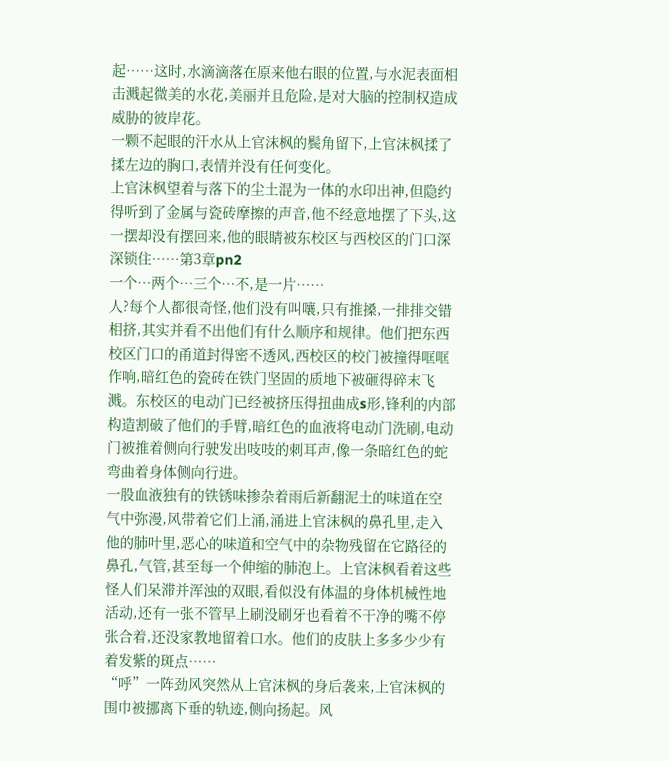起……这时,水滴滴落在原来他右眼的位置,与水泥表面相击溅起微美的水花,美丽并且危险,是对大脑的控制权造成威胁的彼岸花。
一颗不起眼的汗水从上官沫枫的鬓角留下,上官沫枫揉了揉左边的胸口,表情并没有任何变化。
上官沫枫望着与落下的尘土混为一体的水印出神,但隐约得听到了金属与瓷砖摩擦的声音,他不经意地摆了下头,这一摆却没有摆回来,他的眼睛被东校区与西校区的门口深深锁住……第3章pn2
一个…两个…三个…不,是一片……
人?每个人都很奇怪,他们没有叫嚷,只有推搡,一排排交错相挤,其实并看不出他们有什么顺序和规律。他们把东西校区门口的甬道封得密不透风,西校区的校门被撞得哐哐作响,暗红色的瓷砖在铁门坚固的质地下被砸得碎末飞溅。东校区的电动门已经被挤压得扭曲成s形,锋利的内部构造割破了他们的手臂,暗红色的血液将电动门洗刷,电动门被推着侧向行驶发出吱吱的刺耳声,像一条暗红色的蛇弯曲着身体侧向行进。
一股血液独有的铁锈味掺杂着雨后新翻泥土的味道在空气中弥漫,风带着它们上涌,涌进上官沫枫的鼻孔里,走入他的肺叶里,恶心的味道和空气中的杂物残留在它路径的鼻孔,气管,甚至每一个伸缩的肺泡上。上官沫枫看着这些怪人们呆滞并浑浊的双眼,看似没有体温的身体机械性地活动,还有一张不管早上刷没刷牙也看着不干净的嘴不停张合着,还没家教地留着口水。他们的皮肤上多多少少有着发紫的斑点……
“呼”一阵劲风突然从上官沫枫的身后袭来,上官沫枫的围巾被挪离下垂的轨迹,侧向扬起。风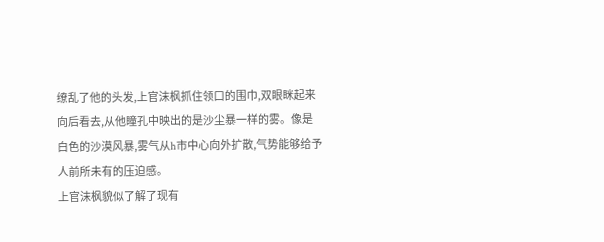缭乱了他的头发,上官沫枫抓住领口的围巾,双眼眯起来向后看去,从他瞳孔中映出的是沙尘暴一样的雾。像是白色的沙漠风暴,雾气从h市中心向外扩散,气势能够给予人前所未有的压迫感。
上官沫枫貌似了解了现有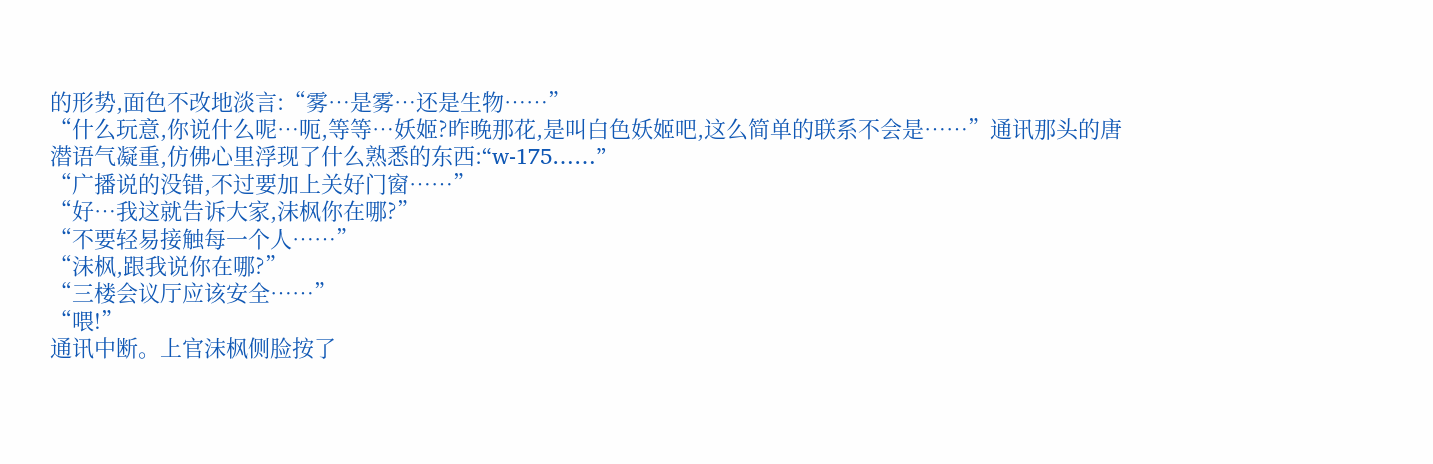的形势,面色不改地淡言:“雾…是雾…还是生物……”
“什么玩意,你说什么呢…呃,等等…妖姬?昨晚那花,是叫白色妖姬吧,这么简单的联系不会是……”通讯那头的唐潜语气凝重,仿佛心里浮现了什么熟悉的东西:“w-175……”
“广播说的没错,不过要加上关好门窗……”
“好…我这就告诉大家,沫枫你在哪?”
“不要轻易接触每一个人……”
“沫枫,跟我说你在哪?”
“三楼会议厅应该安全……”
“喂!”
通讯中断。上官沫枫侧脸按了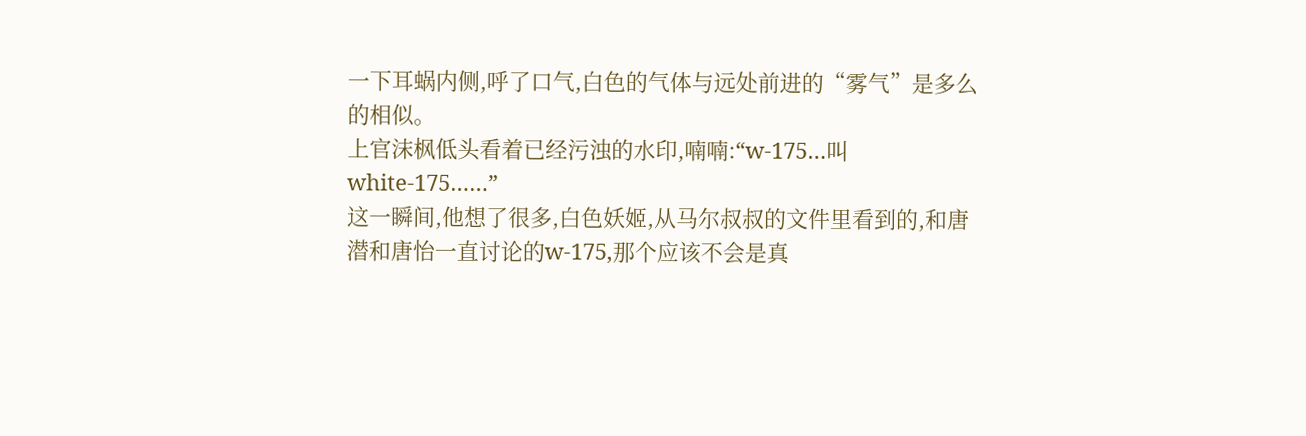一下耳蜗内侧,呼了口气,白色的气体与远处前进的“雾气”是多么的相似。
上官沫枫低头看着已经污浊的水印,喃喃:“w-175…叫white-175……”
这一瞬间,他想了很多,白色妖姬,从马尔叔叔的文件里看到的,和唐潜和唐怡一直讨论的w-175,那个应该不会是真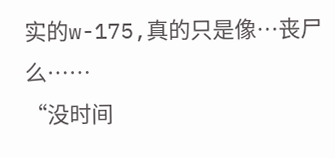实的w-175,真的只是像…丧尸么……
“没时间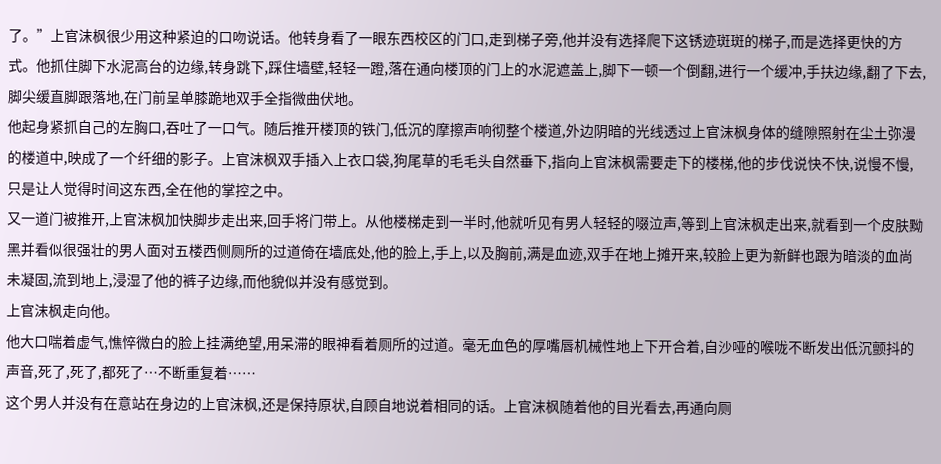了。”上官沫枫很少用这种紧迫的口吻说话。他转身看了一眼东西校区的门口,走到梯子旁,他并没有选择爬下这锈迹斑斑的梯子,而是选择更快的方式。他抓住脚下水泥高台的边缘,转身跳下,踩住墙壁,轻轻一蹬,落在通向楼顶的门上的水泥遮盖上,脚下一顿一个倒翻,进行一个缓冲,手扶边缘,翻了下去,脚尖缓直脚跟落地,在门前呈单膝跪地双手全指微曲伏地。
他起身紧抓自己的左胸口,吞吐了一口气。随后推开楼顶的铁门,低沉的摩擦声响彻整个楼道,外边阴暗的光线透过上官沫枫身体的缝隙照射在尘土弥漫的楼道中,映成了一个纤细的影子。上官沫枫双手插入上衣口袋,狗尾草的毛毛头自然垂下,指向上官沫枫需要走下的楼梯,他的步伐说快不快,说慢不慢,只是让人觉得时间这东西,全在他的掌控之中。
又一道门被推开,上官沫枫加快脚步走出来,回手将门带上。从他楼梯走到一半时,他就听见有男人轻轻的啜泣声,等到上官沫枫走出来,就看到一个皮肤黝黑并看似很强壮的男人面对五楼西侧厕所的过道倚在墙底处,他的脸上,手上,以及胸前,满是血迹,双手在地上摊开来,较脸上更为新鲜也跟为暗淡的血尚未凝固,流到地上,浸湿了他的裤子边缘,而他貌似并没有感觉到。
上官沫枫走向他。
他大口喘着虚气,憔悴微白的脸上挂满绝望,用呆滞的眼神看着厕所的过道。毫无血色的厚嘴唇机械性地上下开合着,自沙哑的喉咙不断发出低沉颤抖的声音,死了,死了,都死了…不断重复着……
这个男人并没有在意站在身边的上官沫枫,还是保持原状,自顾自地说着相同的话。上官沫枫随着他的目光看去,再通向厕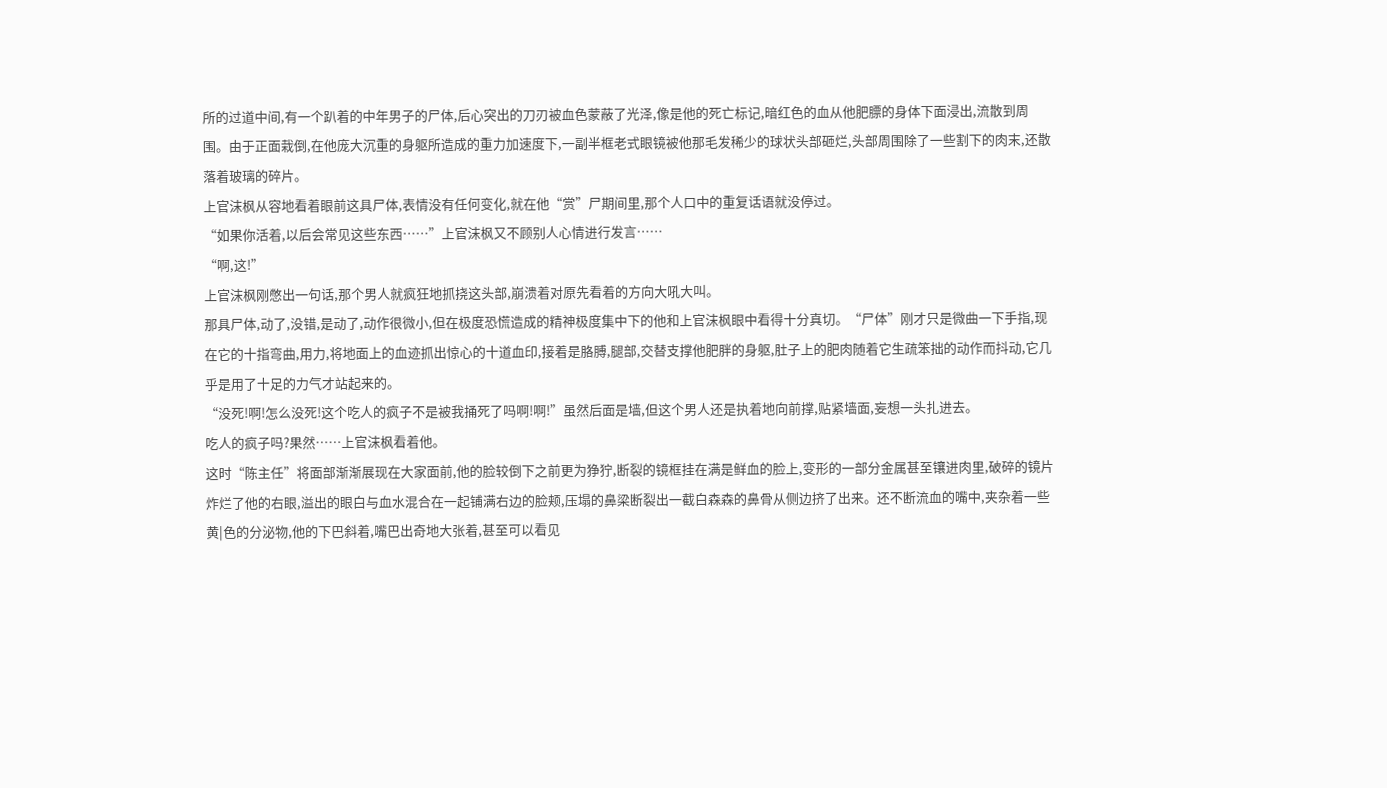所的过道中间,有一个趴着的中年男子的尸体,后心突出的刀刃被血色蒙蔽了光泽,像是他的死亡标记,暗红色的血从他肥膘的身体下面浸出,流散到周围。由于正面栽倒,在他庞大沉重的身躯所造成的重力加速度下,一副半框老式眼镜被他那毛发稀少的球状头部砸烂,头部周围除了一些割下的肉末,还散落着玻璃的碎片。
上官沫枫从容地看着眼前这具尸体,表情没有任何变化,就在他“赏”尸期间里,那个人口中的重复话语就没停过。
“如果你活着,以后会常见这些东西……”上官沫枫又不顾别人心情进行发言……
“啊,这!”
上官沫枫刚憋出一句话,那个男人就疯狂地抓挠这头部,崩溃着对原先看着的方向大吼大叫。
那具尸体,动了,没错,是动了,动作很微小,但在极度恐慌造成的精神极度集中下的他和上官沫枫眼中看得十分真切。“尸体”刚才只是微曲一下手指,现在它的十指弯曲,用力,将地面上的血迹抓出惊心的十道血印,接着是胳膊,腿部,交替支撑他肥胖的身躯,肚子上的肥肉随着它生疏笨拙的动作而抖动,它几乎是用了十足的力气才站起来的。
“没死!啊!怎么没死!这个吃人的疯子不是被我捅死了吗啊!啊!”虽然后面是墙,但这个男人还是执着地向前撑,贴紧墙面,妄想一头扎进去。
吃人的疯子吗?果然……上官沫枫看着他。
这时“陈主任”将面部渐渐展现在大家面前,他的脸较倒下之前更为狰狞,断裂的镜框挂在满是鲜血的脸上,变形的一部分金属甚至镶进肉里,破碎的镜片炸烂了他的右眼,溢出的眼白与血水混合在一起铺满右边的脸颊,压塌的鼻梁断裂出一截白森森的鼻骨从侧边挤了出来。还不断流血的嘴中,夹杂着一些黄|色的分泌物,他的下巴斜着,嘴巴出奇地大张着,甚至可以看见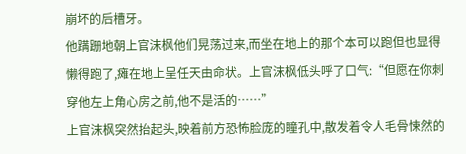崩坏的后槽牙。
他蹒跚地朝上官沫枫他们晃荡过来,而坐在地上的那个本可以跑但也显得懒得跑了,瘫在地上呈任天由命状。上官沫枫低头呼了口气:“但愿在你刺穿他左上角心房之前,他不是活的……”
上官沫枫突然抬起头,映着前方恐怖脸庞的瞳孔中,散发着令人毛骨悚然的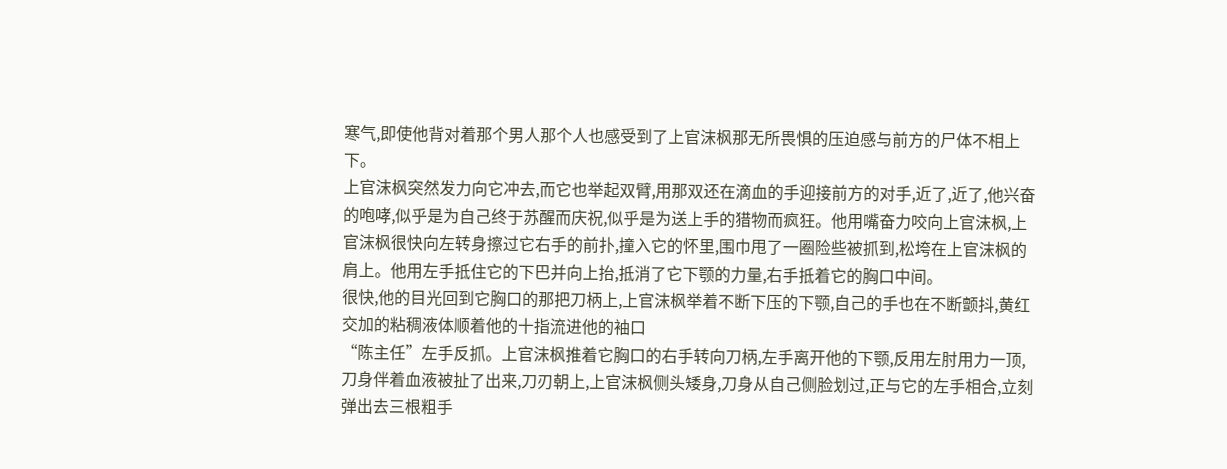寒气,即使他背对着那个男人那个人也感受到了上官沫枫那无所畏惧的压迫感与前方的尸体不相上下。
上官沫枫突然发力向它冲去,而它也举起双臂,用那双还在滴血的手迎接前方的对手,近了,近了,他兴奋的咆哮,似乎是为自己终于苏醒而庆祝,似乎是为送上手的猎物而疯狂。他用嘴奋力咬向上官沫枫,上官沫枫很快向左转身擦过它右手的前扑,撞入它的怀里,围巾甩了一圈险些被抓到,松垮在上官沫枫的肩上。他用左手抵住它的下巴并向上抬,抵消了它下颚的力量,右手抵着它的胸口中间。
很快,他的目光回到它胸口的那把刀柄上,上官沫枫举着不断下压的下颚,自己的手也在不断颤抖,黄红交加的粘稠液体顺着他的十指流进他的袖口
“陈主任”左手反抓。上官沫枫推着它胸口的右手转向刀柄,左手离开他的下颚,反用左肘用力一顶,刀身伴着血液被扯了出来,刀刃朝上,上官沫枫侧头矮身,刀身从自己侧脸划过,正与它的左手相合,立刻弹出去三根粗手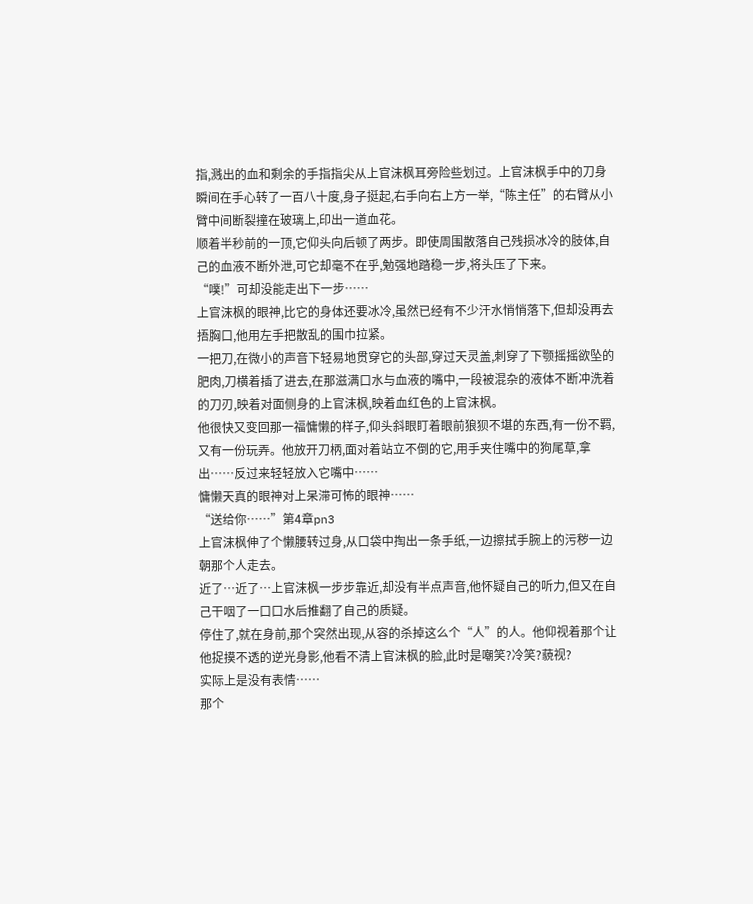指,溅出的血和剩余的手指指尖从上官沫枫耳旁险些划过。上官沫枫手中的刀身瞬间在手心转了一百八十度,身子挺起,右手向右上方一举,“陈主任”的右臂从小臂中间断裂撞在玻璃上,印出一道血花。
顺着半秒前的一顶,它仰头向后顿了两步。即使周围散落自己残损冰冷的肢体,自己的血液不断外泄,可它却毫不在乎,勉强地踏稳一步,将头压了下来。
“噗!”可却没能走出下一步……
上官沫枫的眼神,比它的身体还要冰冷,虽然已经有不少汗水悄悄落下,但却没再去捂胸口,他用左手把散乱的围巾拉紧。
一把刀,在微小的声音下轻易地贯穿它的头部,穿过天灵盖,刺穿了下颚摇摇欲坠的肥肉,刀横着插了进去,在那滋满口水与血液的嘴中,一段被混杂的液体不断冲洗着的刀刃,映着对面侧身的上官沫枫,映着血红色的上官沫枫。
他很快又变回那一福慵懒的样子,仰头斜眼盯着眼前狼狈不堪的东西,有一份不羁,又有一份玩弄。他放开刀柄,面对着站立不倒的它,用手夹住嘴中的狗尾草,拿出……反过来轻轻放入它嘴中……
慵懒天真的眼神对上呆滞可怖的眼神……
“送给你……”第4章pn3
上官沫枫伸了个懒腰转过身,从口袋中掏出一条手纸,一边擦拭手腕上的污秽一边朝那个人走去。
近了…近了…上官沫枫一步步靠近,却没有半点声音,他怀疑自己的听力,但又在自己干咽了一口口水后推翻了自己的质疑。
停住了,就在身前,那个突然出现,从容的杀掉这么个“人”的人。他仰视着那个让他捉摸不透的逆光身影,他看不清上官沫枫的脸,此时是嘲笑?冷笑?藐视?
实际上是没有表情……
那个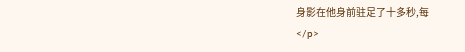身影在他身前驻足了十多秒,每
</p>